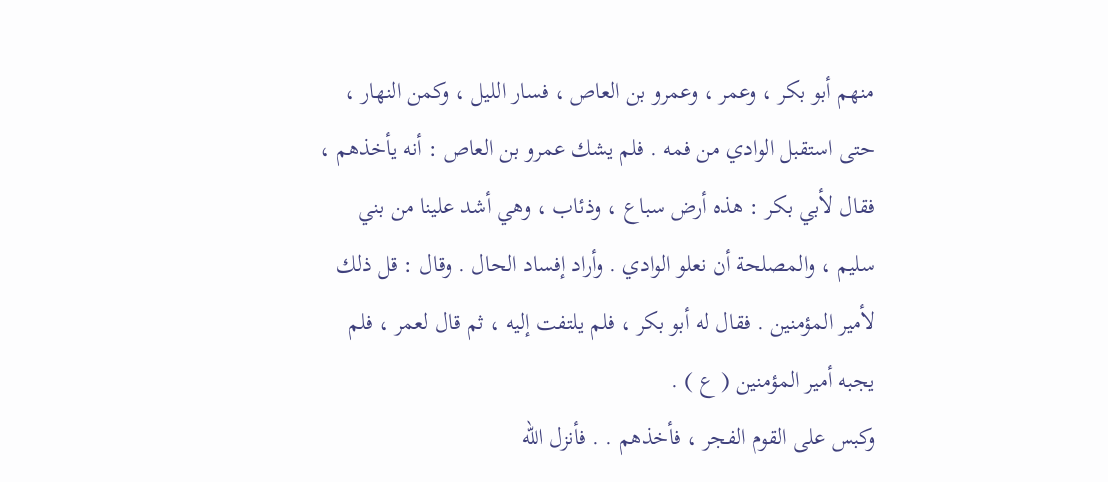منهم أبو بكر ، وعمر ، وعمرو بن العاص ، فسار الليل ، وكمن النهار ،
حتى استقبل الوادي من فمه . فلم يشك عمرو بن العاص : أنه يأخذهم ،
فقال لأبي بكر : هذه أرض سباع ، وذئاب ، وهي أشد علينا من بني
سليم ، والمصلحة أن نعلو الوادي . وأراد إفساد الحال . وقال : قل ذلك
لأمير المؤمنين . فقال له أبو بكر ، فلم يلتفت إليه ، ثم قال لعمر ، فلم
يجبه أمير المؤمنين ( ع ) .
وكبس على القوم الفجر ، فأخذهم . . فأنزل الله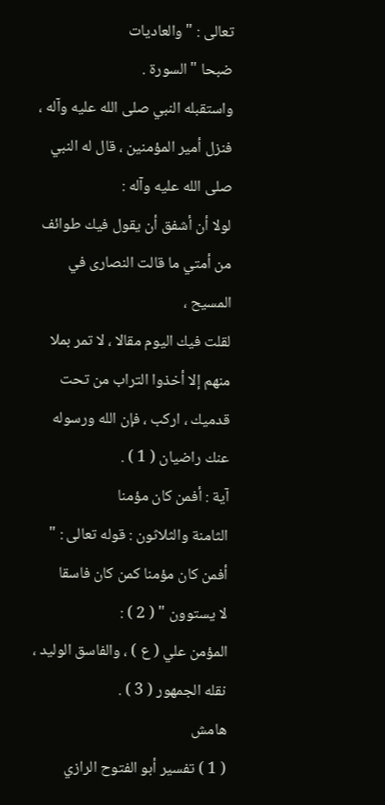تعالى : " والعاديات
ضبحا " السورة .
واستقبله النبي صلى الله عليه وآله ، فنزل أمير المؤمنين ، قال له النبي صلى الله عليه وآله :
لولا أن أشفق أن يقول فيك طوائف من أمتي ما قالت النصارى في المسيح ،
لقلت فيك اليوم مقالا ، لا تمر بملا منهم إلا أخذوا التراب من تحت
قدميك ، اركب ، فإن الله ورسوله عنك راضيان ( 1 ) .
آية : أفمن كان مؤمنا
الثامنة والثلاثون : قوله تعالى : " أفمن كان مؤمنا كمن كان فاسقا
لا يستوون " ( 2 ) :
المؤمن علي ( ع ) ، والفاسق الوليد ، نقله الجمهور ( 3 ) .
هامش
( 1 ) تفسير أبو الفتوح الرازي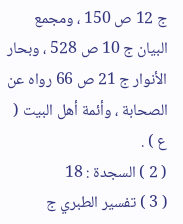ج 12 ص 150 ، ومجمع البيان ج 10 ص 528 ، وبحار
الأنوار ج 21 ص 66 رواه عن الصحابة ، وأئمة أهل البيت ( ع ) .
( 2 ) السجدة : 18
( 3 ) تفسير الطبري ج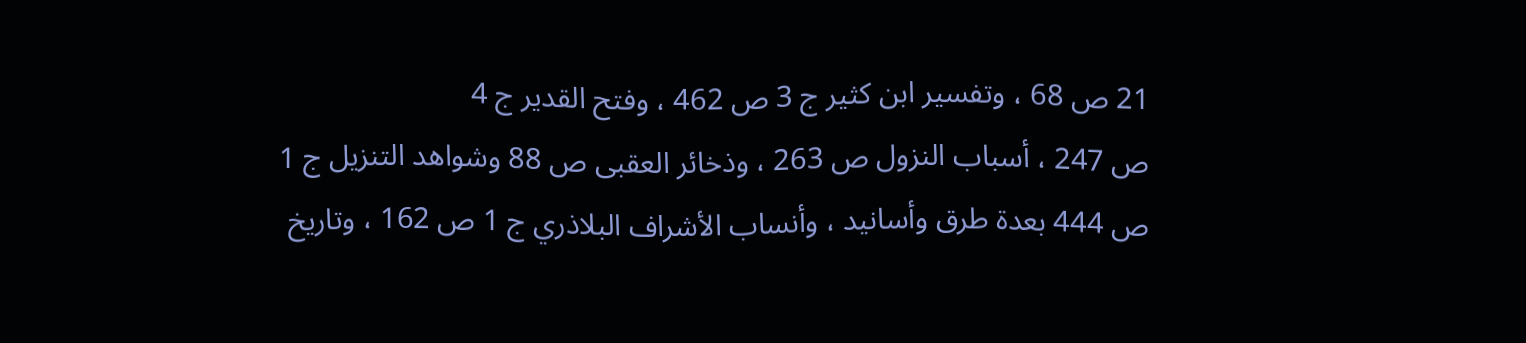21 ص 68 ، وتفسير ابن كثير ج 3 ص 462 ، وفتح القدير ج 4
ص 247 ، أسباب النزول ص 263 ، وذخائر العقبى ص 88 وشواهد التنزيل ج 1
ص 444 بعدة طرق وأسانيد ، وأنساب الأشراف البلاذري ج 1 ص 162 ، وتاريخ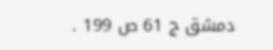دمشق ج 61 ص 199 .